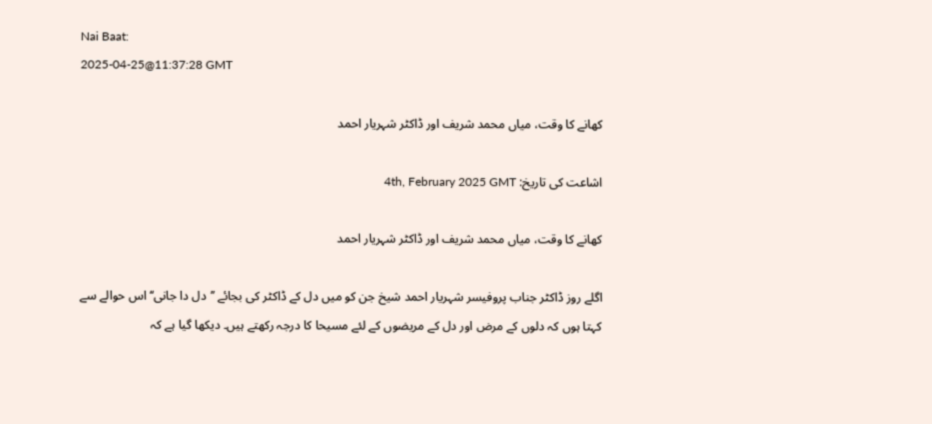Nai Baat:
2025-04-25@11:37:28 GMT

کھانے کا وقت، میاں محمد شریف اور ڈاکٹر شہریار احمد

اشاعت کی تاریخ: 4th, February 2025 GMT

کھانے کا وقت، میاں محمد شریف اور ڈاکٹر شہریار احمد

اگلے روز ڈاکٹر جناب پروفیسر شہریار احمد شیخ جن کو میں دل کے ڈاکٹر کی بجائے ’’دل دا جانی‘‘ اس حوالے سے کہتا ہوں کہ دلوں کے مرض اور دل کے مریضوں کے لئے مسیحا کا درجہ رکھتے ہیں۔ دیکھا گیا ہے کہ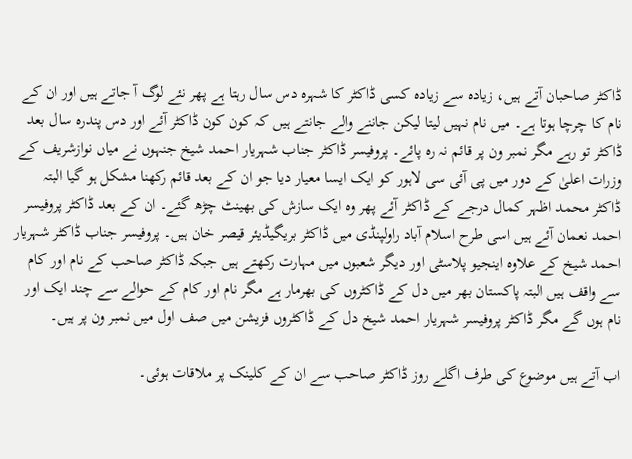ڈاکٹر صاحبان آتے ہیں، زیادہ سے زیادہ کسی ڈاکٹر کا شہرہ دس سال رہتا ہے پھر نئے لوگ آ جاتے ہیں اور ان کے نام کا چرچا ہوتا ہے۔ میں نام نہیں لیتا لیکن جاننے والے جانتے ہیں کہ کون کون ڈاکٹر آئے اور دس پندرہ سال بعد ڈاکٹر تو رہے مگر نمبر ون پر قائم نہ رہ پائے۔ پروفیسر ڈاکٹر جناب شہریار احمد شیخ جنہوں نے میاں نوازشریف کے وزرات اعلیٰ کے دور میں پی آئی سی لاہور کو ایک ایسا معیار دیا جو ان کے بعد قائم رکھنا مشکل ہو گیا البتہ ڈاکٹر محمد اظہر کمال درجے کے ڈاکٹر آئے پھر وہ ایک سازش کی بھینٹ چڑھ گئے۔ ان کے بعد ڈاکٹر پروفیسر احمد نعمان آئے ہیں اسی طرح اسلام آباد راولپنڈی میں ڈاکٹر بریگیڈیئر قیصر خان ہیں۔ پروفیسر جناب ڈاکٹر شہریار احمد شیخ کے علاوہ اینجیو پلاسٹی اور دیگر شعبوں میں مہارت رکھتے ہیں جبکہ ڈاکٹر صاحب کے نام اور کام سے واقف ہیں البتہ پاکستان بھر میں دل کے ڈاکٹروں کی بھرمار ہے مگر نام اور کام کے حوالے سے چند ایک اور نام ہوں گے مگر ڈاکٹر پروفیسر شہریار احمد شیخ دل کے ڈاکٹروں فزیشن میں صف اول میں نمبر ون پر ہیں۔

اب آتے ہیں موضوع کی طرف اگلے روز ڈاکٹر صاحب سے ان کے کلینک پر ملاقات ہوئی۔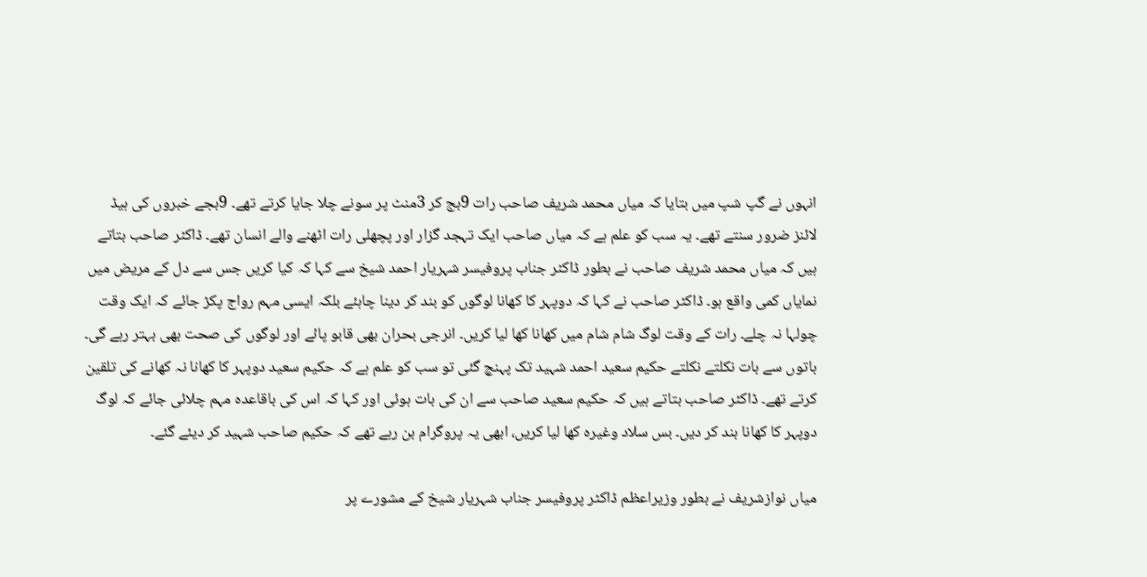انہوں نے گپ شپ میں بتایا کہ میاں محمد شریف صاحب رات 9بج کر 3منٹ پر سونے چلا جایا کرتے تھے۔ 9بجے خبروں کی ہیڈ لائنز ضرور سنتے تھے۔ یہ سب کو علم ہے کہ میاں صاحب ایک تہجد گزار اور پچھلی رات اٹھنے والے انسان تھے۔ ڈاکٹر صاحب بتاتے ہیں کہ میاں محمد شریف صاحب نے بطور ڈاکٹر جناب پروفیسر شہریار احمد شیخ سے کہا کہ کیا کریں جس سے دل کے مریض میں نمایاں کمی واقع ہو۔ ڈاکٹر صاحب نے کہا کہ دوپہر کا کھانا لوگوں کو بند کر دینا چاہئے بلکہ ایسی مہم رواج پکڑ جائے کہ ایک وقت چولہا نہ چلے۔ رات کے وقت لوگ شام شام میں کھانا کھا لیا کریں۔ انرجی بحران بھی قابو پائے اور لوگوں کی صحت بھی بہتر رہے گی۔ باتوں سے بات نکلتے نکلتے حکیم سعید احمد شہید تک پہنچ گئی تو سب کو علم ہے کہ حکیم سعید دوپہر کا کھانا نہ کھانے کی تلقین کرتے تھے۔ ڈاکٹر صاحب بتاتے ہیں کہ حکیم سعید صاحب سے ان کی بات ہوئی اور کہا کہ اس کی باقاعدہ مہم چلائی جائے کہ لوگ دوپہر کا کھانا بند کر دیں۔ بس سلاد وغیرہ کھا لیا کریں، ابھی یہ پروگرام بن رہے تھے کہ حکیم صاحب شہید کر دیئے گئے۔

میاں نوازشریف نے بطور وزیراعظم ڈاکٹر پروفیسر جناب شہریار شیخ کے مشورے پر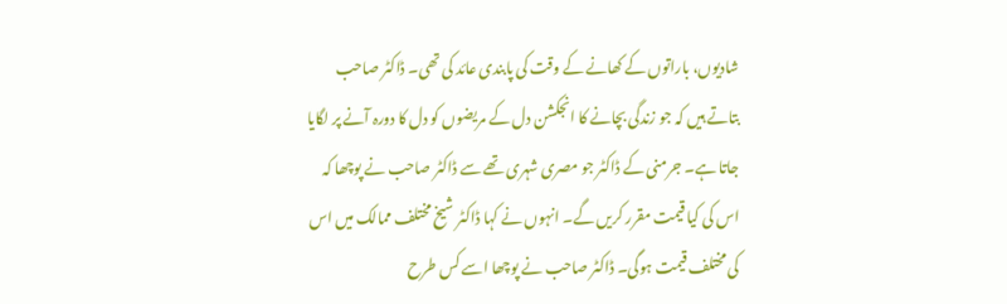شادیوں، باراتوں کے کھانے کے وقت کی پابندی عائد کی تھی۔ ڈاکٹر صاحب بتاتے ہیں کہ جو زندگی بچانے کا انجکشن دل کے مریضوں کو دل کا دورہ آنے پر لگایا جاتا ہے۔ جرمنی کے ڈاکٹر جو مصری شہری تھے سے ڈاکٹر صاحب نے پوچھا کہ اس کی کیا قیمت مقرر کریں گے۔ انہوں نے کہا ڈاکٹر شیخ مختلف ممالک میں اس کی مختلف قیمت ہوگی۔ ڈاکٹر صاحب نے پوچھا اسے کس طرح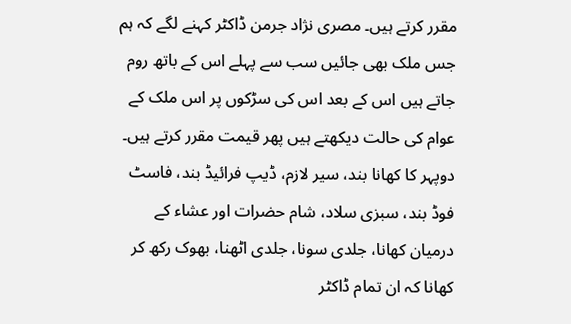مقرر کرتے ہیں۔ مصری نژاد جرمن ڈاکٹر کہنے لگے کہ ہم جس ملک بھی جائیں سب سے پہلے اس کے باتھ روم جاتے ہیں اس کے بعد اس کی سڑکوں پر اس ملک کے عوام کی حالت دیکھتے ہیں پھر قیمت مقرر کرتے ہیں۔ دوپہر کا کھانا بند، سیر لازم، ڈیپ فرائیڈ بند، فاسٹ فوڈ بند، سبزی سلاد، شام حضرات اور عشاء کے درمیان کھانا، جلدی سونا، جلدی اٹھنا، بھوک رکھ کر کھانا کہ ان تمام ڈاکٹر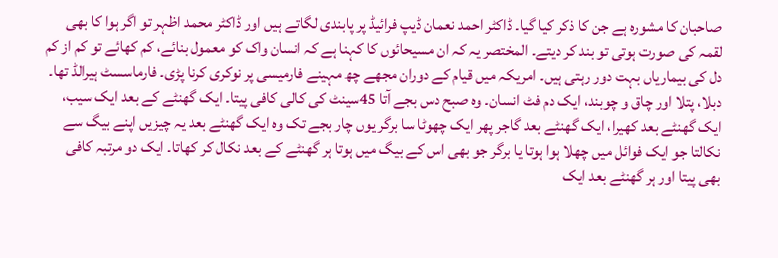صاحبان کا مشورہ ہے جن کا ذکر کیا گیا۔ ڈاکٹر احمد نعمان ڈیپ فرائیڈ پر پابندی لگاتے ہیں اور ڈاکٹر محمد اظہر تو اگر ہوا کا بھی لقمہ کی صورت ہوتی تو بند کر دیتے۔ المختصر یہ کہ ان مسیحائوں کا کہنا ہے کہ انسان واک کو معمول بنائے، کم کھائے تو کم از کم دل کی بیماریاں بہت دور رہتی ہیں۔ امریکہ میں قیام کے دوران مجھے چھ مہینے فارمیسی پر نوکری کرنا پڑی۔ فارماسسٹ ہیرالڈ تھا۔ دبلا، پتلا اور چاق و چوبند، ایک دم فٹ انسان۔ وہ صبح دس بجے آتا 45سینٹ کی کالی کافی پیتا۔ ایک گھنٹے کے بعد ایک سیب، ایک گھنٹے بعد کھیرا، ایک گھنٹے بعد گاجر پھر ایک چھوٹا سا برگر یوں چار بجے تک وہ ایک گھنٹے بعد یہ چیزیں اپنے بیگ سے نکالتا جو ایک فوائل میں چھلا ہوا ہوتا یا برگر جو بھی اس کے بیگ میں ہوتا ہر گھنٹے کے بعد نکال کر کھاتا۔ ایک دو مرتبہ کافی بھی پیتا اور ہر گھنٹے بعد ایک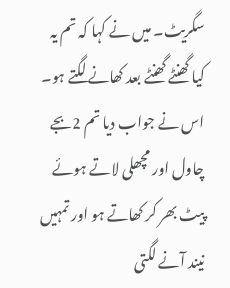سگریٹ۔ میں نے کہا کہ تم یہ کیا گھنٹے گھنٹے بعد کھانے لگتے ہو۔ اس نے جواب دیا تم 2بجے چاول اور مچھلی لاتے ہوئے پیٹ بھر کر کھاتے ہو اور تمہیں نیند آنے لگتی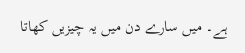ہے۔ میں سارے دن میں یہ چیزیں کھاتا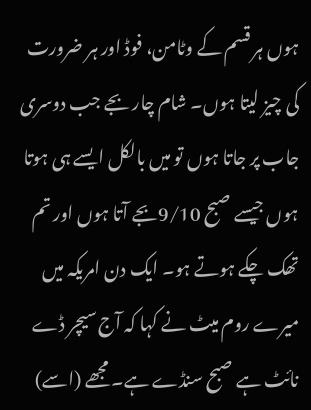ہوں ہر قسم کے وٹامن، فوڈ اور ہر ضرورت کی چیز لیتا ہوں۔ شام چار بجے جب دوسری جاب پر جاتا ہوں تو میں بالکل ایسے ہی ہوتا ہوں جیسے صبح 9/10بجے آتا ہوں اور تم تھک چکے ہوتے ہو۔ ایک دن امریکہ میں میرے روم میٹ نے کہا کہ آج سیچر ڈے نائٹ ہے صبح سنڈے ہے۔ مجھے (اسے)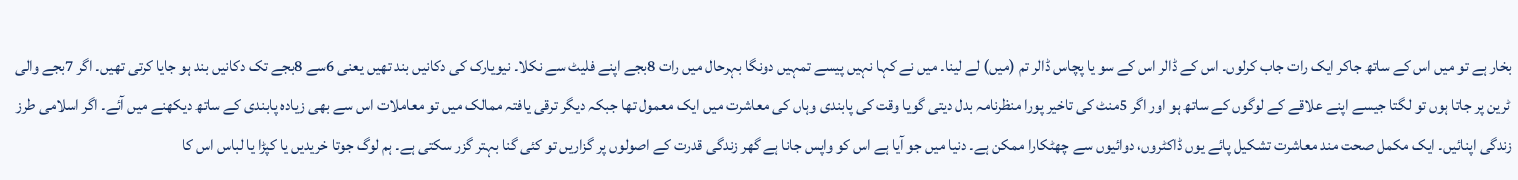بخار ہے تو میں اس کے ساتھ جاکر ایک رات جاب کرلوں۔ اس کے ڈالر اس کے سو یا پچاس ڈالر تم (میں) لے لینا۔ میں نے کہا نہیں پیسے تمہیں دونگا بہرحال میں رات 8بجے اپنے فلیٹ سے نکلا۔ نیویارک کی دکانیں بند تھیں یعنی 6سے 8بجے تک دکانیں بند ہو جایا کرتی تھیں۔ اگر 7بجے والی ٹرین پر جاتا ہوں تو لگتا جیسے اپنے علاقے کے لوگوں کے ساتھ ہو اور اگر 5منٹ کی تاخیر پورا منظرنامہ بدل دیتی گویا وقت کی پابندی وہاں کی معاشرت میں ایک معمول تھا جبکہ دیگر ترقی یافتہ ممالک میں تو معاملات اس سے بھی زیادہ پابندی کے ساتھ دیکھنے میں آئے۔ اگر اسلامی طرز زندگی اپنائیں۔ ایک مکمل صحت مند معاشرت تشکیل پائے یوں ڈاکٹروں، دوائیوں سے چھٹکارا ممکن ہے۔ دنیا میں جو آیا ہے اس کو واپس جانا ہے گھر زندگی قدرت کے اصولوں پر گزاریں تو کئی گنا بہتر گزر سکتی ہے۔ ہم لوگ جوتا خریدیں یا کپڑا یا لباس اس کا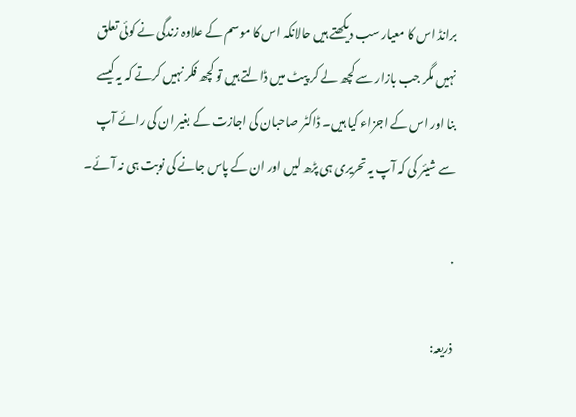برانڈ اس کا معیار سب دیکھتے ہیں حالانکہ اس کا موسم کے علاوہ زندگی نے کوئی تعلق نہیں مگر جب بازار سے کچھ لے کر پیٹ میں ڈالتے ہیں تو کچھ فکر نہیں کرتے کہ یہ کیسے بنا اور اس کے اجزاء کیا ہیں۔ ڈاکٹر صاحبان کی اجازت کے بغیر ان کی رائے آپ سے شیئر کی کہ آپ یہ تحریری ہی پڑھ لیں اور ان کے پاس جانے کی نوبت ہی نہ آئے۔

.

ذریعہ: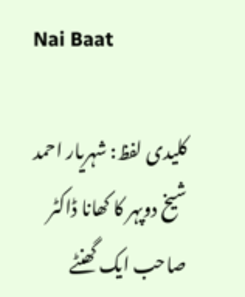Nai Baat

کلیدی لفظ: شہریار احمد شیخ دوپہر کا کھانا ڈاکٹر صاحب ایک گھنٹے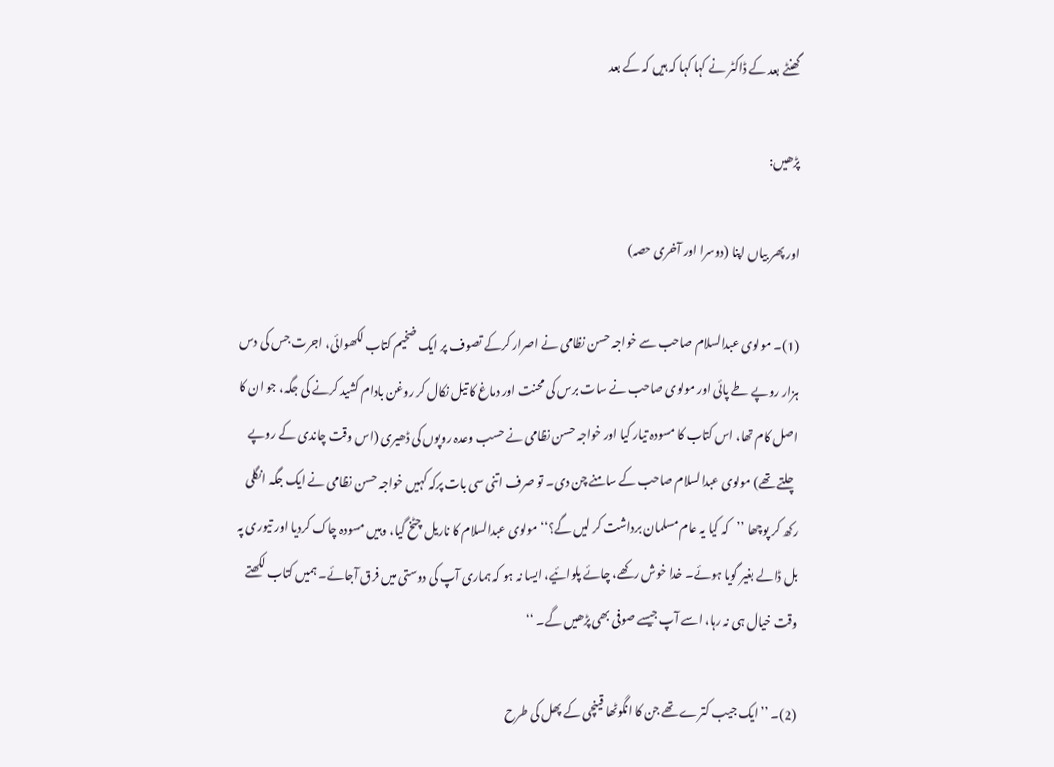گھنٹے بعد کے ڈاکٹر نے کہا کہا کہ ہیں کہ کے بعد

پڑھیں:

اور پھر بیاں اپنا (دوسرا اور آخری حصہ)

(1)۔ مولوی عبدالسلام صاحب سے خواجہ حسن نظامی نے اصرار کرکے تصوف پر ایک ضخیم کتاب لکھوائی، اجرت جس کی دس ہزار روپے طے پائی اور مولوی صاحب نے سات برس کی محنت اور دماغ کا تیل نکال کر روغن بادام کشید کرنے کی جگہ، جو ان کا اصل کام تھا، اس کتاب کا مسودہ تیار کیا اور خواجہ حسن نظامی نے حسب وعدہ روپوں کی ڈھیری (اس وقت چاندی کے روپے چلتے تھے) مولوی عبدالسلام صاحب کے سامنے چن دی۔ تو صرف اتنی سی بات پرکہ کہیں خواجہ حسن نظامی نے ایک جگہ انگلی رکھ کر پوچھا ’’کہ کیا یہ عام مسلمان برداشت کر لیں گے؟‘‘ مولوی عبدالسلام کا ناریل چٹخ گیا، وہیں مسودہ چاک کردیا اور تیوری پہ بل ڈالے بغیر گویا ہوئے۔ خدا خوش رکھے، چائے پلوائیے، ایسا نہ ہو کہ ہماری آپ کی دوستی میں فرق آجائے۔ ہمیں کتاب لکھتے وقت خیال ہی نہ رہا، اسے آپ جیسے صوفی بھی پڑھیں گے۔ ‘‘

(2)۔ ’’ایک جیب کترے تھے جن کا انگوٹھا قینچی کے پھل کی طرح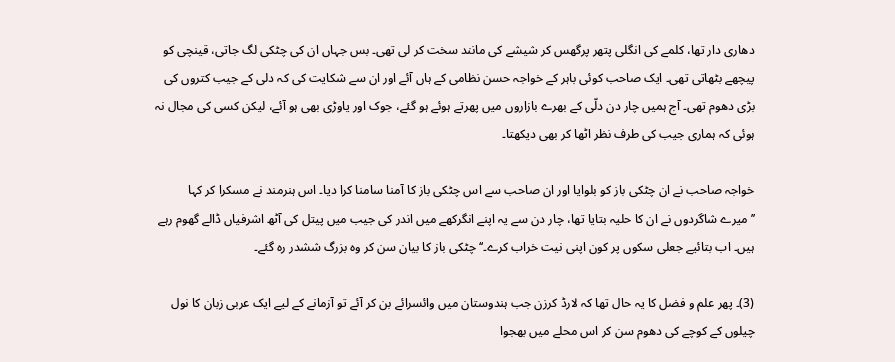دھاری دار تھا، کلمے کی انگلی پتھر پرگھس کر شیشے کی مانند سخت کر لی تھی۔ بس جہاں ان کی چٹکی لگ جاتی، قینچی کو پیچھے بٹھاتی تھی۔ ایک صاحب کوئی باہر کے خواجہ حسن نظامی کے ہاں آئے اور ان سے شکایت کی کہ دلی کے جیب کتروں کی بڑی دھوم تھی۔ آج ہمیں چار دن دلّی کے بھرے بازاروں میں پھرتے ہوئے ہو گئے، جوک اور یاوڑی بھی ہو آئے، لیکن کسی کی مجال نہ ہوئی کہ ہماری جیب کی طرف نظر اٹھا کر بھی دیکھتا۔

خواجہ صاحب نے ان چٹکی باز کو بلوایا اور ان صاحب سے اس چٹکی باز کا آمنا سامنا کرا دیا۔ اس ہنرمند نے مسکرا کر کہا ’’میرے شاگردوں نے ان کا حلیہ بتایا تھا، چار دن سے یہ اپنے انگرکھے میں اندر کی جیب میں پیتل کی آٹھ اشرفیاں ڈالے گھوم رہے ہیں۔ اب بتائیے جعلی سکوں پر کون اپنی نیت خراب کرے۔‘‘ چٹکی باز کا بیان سن کر وہ بزرگ ششدر رہ گئے۔

(3)۔ پھر علم و فضل کا یہ حال تھا کہ لارڈ کرزن جب ہندوستان میں وائسرائے بن کر آئے تو آزمانے کے لیے ایک عربی زبان کا نول چیلوں کے کوچے کی دھوم سن کر اس محلے میں بھجوا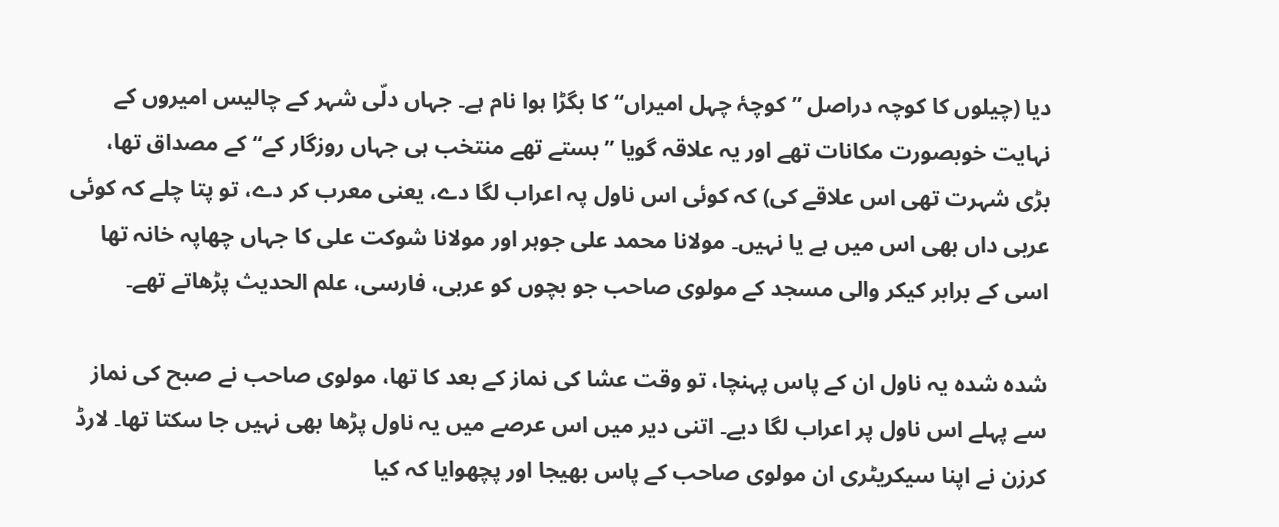دیا (چیلوں کا کوچہ دراصل ’’کوچۂ چہل امیراں‘‘ کا بگڑا ہوا نام ہے۔ جہاں دلّی شہر کے چالیس امیروں کے نہایت خوبصورت مکانات تھے اور یہ علاقہ گویا ’’بستے تھے منتخب ہی جہاں روزگار کے‘‘ کے مصداق تھا، بڑی شہرت تھی اس علاقے کی) کہ کوئی اس ناول پہ اعراب لگا دے، یعنی معرب کر دے، تو پتا چلے کہ کوئی عربی داں بھی اس میں ہے یا نہیں۔ مولانا محمد علی جوہر اور مولانا شوکت علی کا جہاں چھاپہ خانہ تھا اسی کے برابر کیکر والی مسجد کے مولوی صاحب جو بچوں کو عربی، فارسی، علم الحدیث پڑھاتے تھے۔

شدہ شدہ یہ ناول ان کے پاس پہنچا، تو وقت عشا کی نماز کے بعد کا تھا، مولوی صاحب نے صبح کی نماز سے پہلے اس ناول پر اعراب لگا دیے۔ اتنی دیر میں اس عرصے میں یہ ناول پڑھا بھی نہیں جا سکتا تھا۔ لارڈ کرزن نے اپنا سیکریٹری ان مولوی صاحب کے پاس بھیجا اور پچھوایا کہ کیا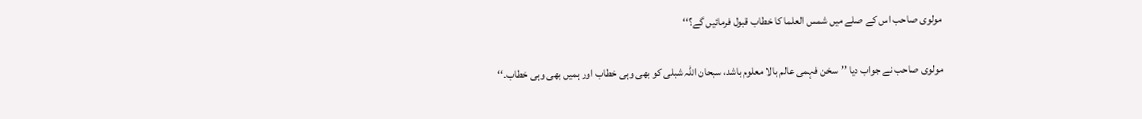مولوی صاحب اس کے صلے میں شمس العلما کا خطاب قبول فرمائیں گے؟‘‘

مولوی صاحب نے جواب دیا ’’سخن فہمی عالم بالا معلوم باشد، سبحان اللہ شبلی کو بھی وہی خطاب اور ہمیں بھی وہی خطاب۔‘‘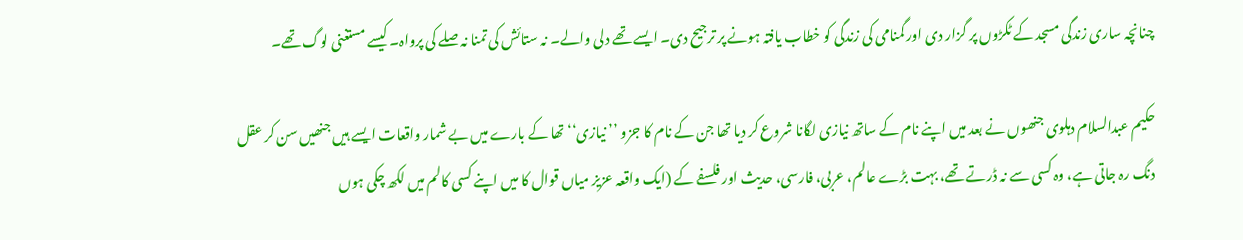چنانچہ ساری زندگی مسجد کے ٹکڑوں پر گزار دی اور گمنامی کی زندگی کو خطاب یافتہ ہونے پر ترجیح دی۔ ایسے تھے دلی والے۔ نہ ستائش کی تمنا نہ صلے کی پرواہ۔ کیسے مستغنی لوگ تھے۔

حکیم عبدالسلام دہلوی جنھوں نے بعد میں اپنے نام کے ساتھ نیازی لگانا شروع کر دیا تھا جن کے نام کا جزو ’’ نیازی‘‘ تھا کے بارے میں بے شمار واقعات ایسے ہیں جنھیں سن کر عقل دنگ رہ جاتی ہے، وہ کسی سے نہ ڈرتے تھے، بہت بڑے عالم، عربی، فارسی، حدیث اور فلسفے کے (ایک واقعہ عزیز میاں قوال کا میں اپنے کسی کالم میں لکھ چکی ہوں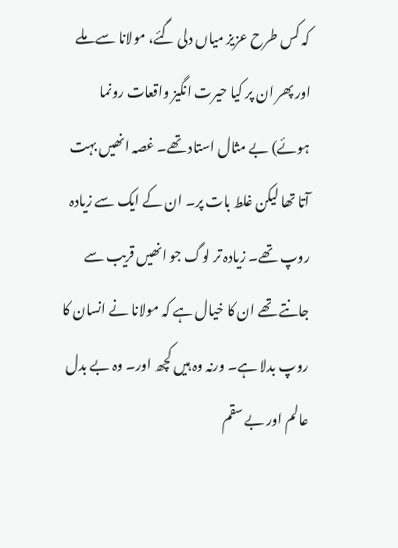کہ کس طرح عزیز میاں دلی گئے، مولانا سے ملے اور پھر ان پر کیا حیرت انگیز واقعات رونما ہوئے) بے مثال استاد تھے۔ غصہ انھیں بہت آتا تھا لیکن غلط بات پر۔ ان کے ایک سے زیادہ روپ تھے۔ زیادہ تر لوگ جو انھیں قریب سے جانتے تھے ان کا خیال ہے کہ مولانا نے انسان کا روپ بدلا ہے۔ ورنہ وہ ہیں کچھ اور۔ وہ بے بدل عالم اور بے سقم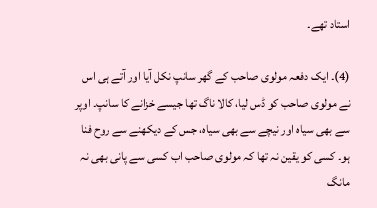استاد تھے۔

(4)۔ ایک دفعہ مولوی صاحب کے گھر سانپ نکل آیا اور آتے ہی اس نے مولوی صاحب کو ڈس لیا، کالا ناگ تھا جیسے خزانے کا سانپ۔ اوپر سے بھی سیاہ اور نیچے سے بھی سیاہ، جس کے دیکھنے سے روح فنا ہو۔ کسی کو یقین نہ تھا کہ مولوی صاحب اب کسی سے پانی بھی نہ مانگ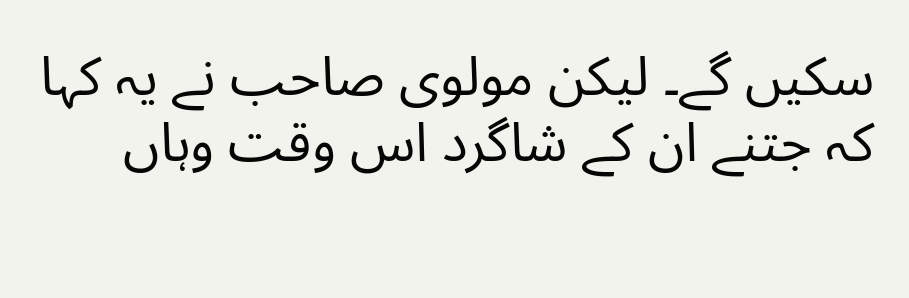سکیں گے۔ لیکن مولوی صاحب نے یہ کہا کہ جتنے ان کے شاگرد اس وقت وہاں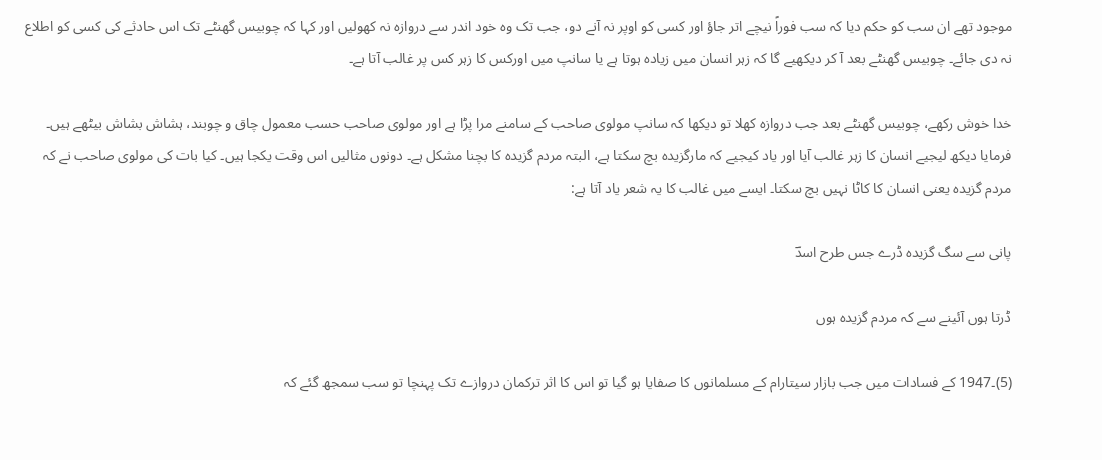موجود تھے ان سب کو حکم دیا کہ سب فوراً نیچے اتر جاؤ اور کسی کو اوپر نہ آنے دو، جب تک وہ خود اندر سے دروازہ نہ کھولیں اور کہا کہ چوبیس گھنٹے تک اس حادثے کی کسی کو اطلاع نہ دی جائے۔ چوبیس گھنٹے بعد آ کر دیکھیے گا کہ زہر انسان میں زیادہ ہوتا ہے یا سانپ میں اورکس کا زہر کس پر غالب آتا ہے۔

خدا خوش رکھے، چوبیس گھنٹے بعد جب دروازہ کھلا تو دیکھا کہ سانپ مولوی صاحب کے سامنے مرا پڑا ہے اور مولوی صاحب حسب معمول چاق و چوبند، ہشاش بشاش بیٹھے ہیں۔ فرمایا دیکھ لیجیے انسان کا زہر غالب آیا اور یاد کیجیے کہ مارگزیدہ بچ سکتا ہے، البتہ مردم گزیدہ کا بچنا مشکل ہے۔ دونوں مثالیں اس وقت یکجا ہیں۔ کیا بات کی مولوی صاحب نے کہ مردم گزیدہ یعنی انسان کا کاٹا نہیں بچ سکتا۔ ایسے میں غالب کا یہ شعر یاد آتا ہے:

پانی سے سگ گزیدہ ڈرے جس طرح اسدؔ

ڈرتا ہوں آئینے سے کہ مردم گزیدہ ہوں

(5)۔1947 کے فسادات میں جب بازار سیتارام کے مسلمانوں کا صفایا ہو گیا تو اس کا اثر ترکمان دروازے تک پہنچا تو سب سمجھ گئے کہ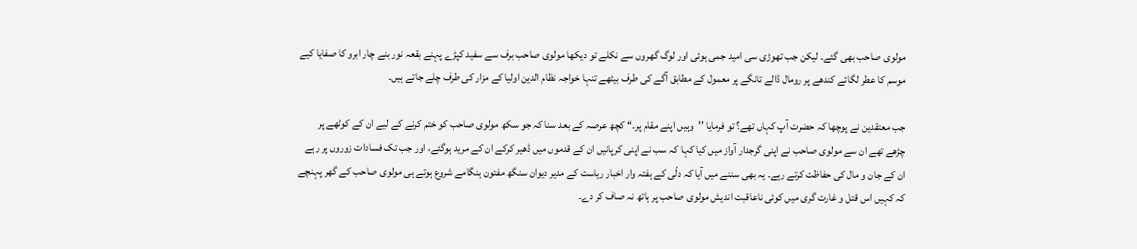مولوی صاحب بھی گئے۔ لیکن جب تھوڑی سی امید جمی ہوئی اور لوگ گھروں سے نکلے تو دیکھا مولوی صاحب برف سے سفید کپڑے پہنے بقعہ نور بنے چار ابرو کا صفایا کیے موسم کا عطر لگائے کندھے پر رومال ڈالے تانگے پر معمول کے مطابق آگے کی طرف بیٹھے تنہا خواجہ نظام الدین اولیا کے مزار کی طرف چلے جاتے ہیں۔

جب معتقدین نے پوچھا کہ حضرت آپ کہاں تھے؟ تو فرمایا ’’وہیں اپنے مقام پر۔‘‘ کچھ عرصہ کے بعد سنا کہ جو سکھ مولوی صاحب کو ختم کرنے کے لیے ان کے کوٹھے پر چڑھے تھے ان سے مولوی صاحب نے اپنی گرجدار آواز میں کیا کہا کہ سب نے اپنی کرپانیں ان کے قدموں میں ڈھیر کرکے ان کے مرید ہوگئے، اور جب تک فسادات زوروں پر رہے ان کے جان و مال کی حفاظت کرتے رہے۔ یہ بھی سننے میں آیا کہ دلّی کے ہفتہ وار اخبار ریاست کے مدیر دیوان سنگھ مفتون ہنگامے شروع ہوتے ہی مولوی صاحب کے گھر پہنچے کہ کہیں اس قتل و غارت گری میں کوئی ناعاقبت اندیش مولوی صاحب پر ہاتھ نہ صاف کر دے۔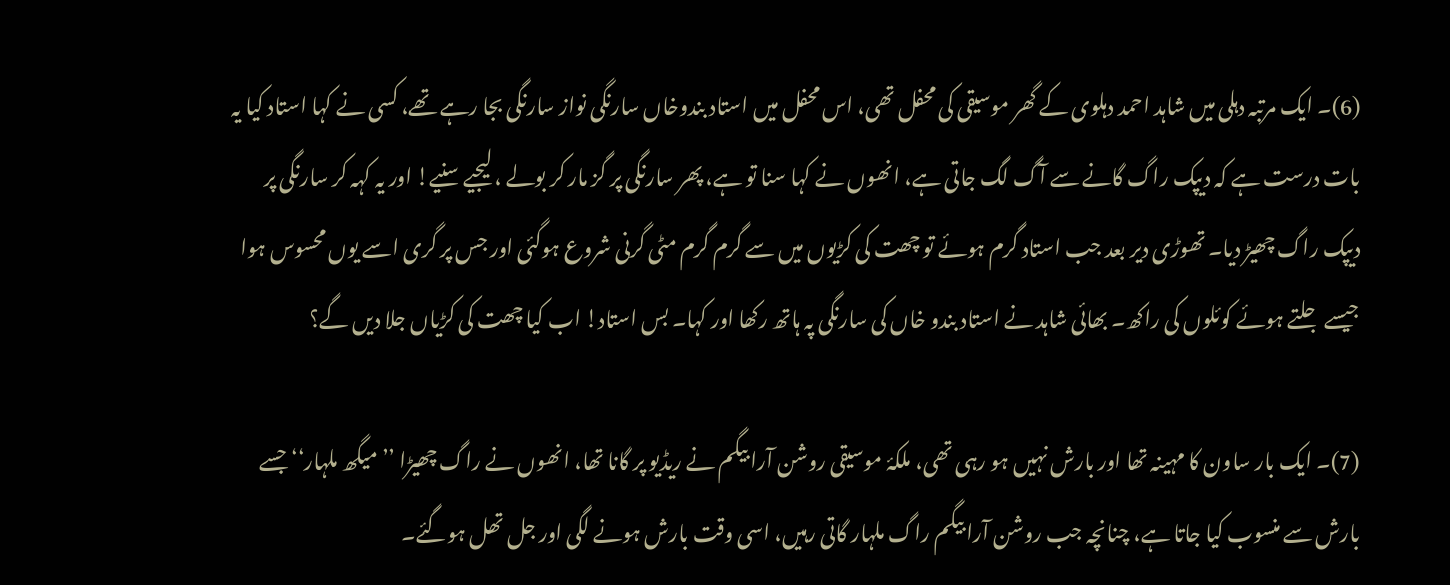(6)۔ ایک مرتبہ دہلی میں شاہد احمد دہلوی کے گھر موسیقی کی محفل تھی، اس محفل میں استاد بندوخاں سارنگی نواز سارنگی بجا رہے تھے، کسی نے کہا استاد کیا یہ بات درست ہے کہ دیپک راگ گانے سے آگ لگ جاتی ہے، انھوں نے کہا سنا تو ہے، پھر سارنگی پر گز مار کر بولے ، لیجیے سنیے! اور یہ کہہ کر سارنگی پر دیپک راگ چھیڑ دیا۔ تھوڑی دیر بعد جب استاد گرم ہوئے تو چھت کی کڑیوں میں سے گرم گرم مٹی گرنی شروع ہوگئی اور جس پر گری اسے یوں محسوس ہوا جیسے جلتے ہوئے کوئلوں کی راکھ۔ بھائی شاہد نے استاد بندو خاں کی سارنگی پہ ہاتھ رکھا اور کہا۔ بس استاد! اب کیا چھت کی کڑیاں جلا دیں گے؟

(7)۔ ایک بار ساون کا مہینہ تھا اور بارش نہیں ہو رہی تھی، ملکۂ موسیقی روشن آرا بیگم نے ریڈیو پر گانا تھا، انھوں نے راگ چھیڑا ’’میگھ ملہار‘‘ جسے بارش سے منسوب کیا جاتا ہے، چنانچہ جب روشن آرا بیگم راگ ملہار گاتی رہیں، اسی وقت بارش ہونے لگی اور جل تھل ہوگئے۔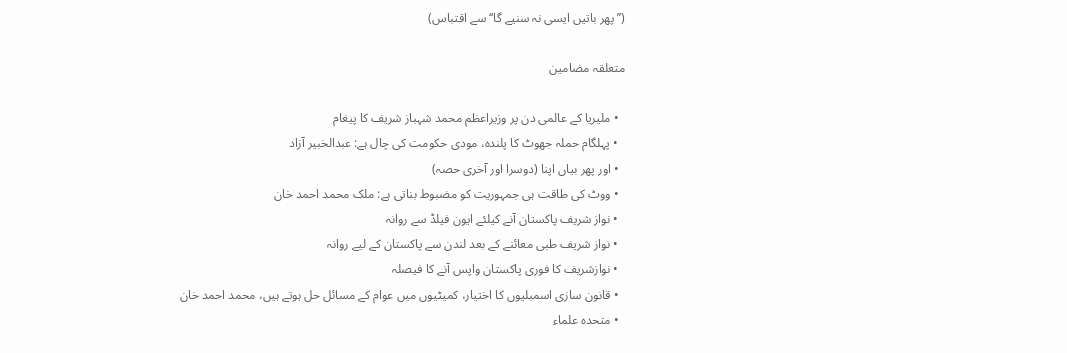(’’پھر باتیں ایسی نہ سنیے گا‘‘ سے اقتباس)

متعلقہ مضامین

  • ملیریا کے عالمی دن پر وزیراعظم محمد شہباز شریف کا پیغام
  • پہلگام حملہ جھوٹ کا پلندہ، مودی حکومت کی چال ہے: عبدالخبیر آزاد
  • اور پھر بیاں اپنا (دوسرا اور آخری حصہ)
  • ووٹ کی طاقت ہی جمہوریت کو مضبوط بناتی ہے: ملک محمد احمد خان
  • نواز شریف پاکستان آنے کیلئے ایون فیلڈ سے روانہ
  • نواز شریف طبی معائنے کے بعد لندن سے پاکستان کے لیے روانہ
  • نوازشریف کا فوری پاکستان واپس آنے کا فیصلہ
  • قانون سازی اسمبلیوں کا اختیار، کمیٹیوں میں عوام کے مسائل حل ہوتے ہیں، محمد احمد خان
  • متحدہ علماء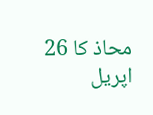محاذ کا 26 اپریل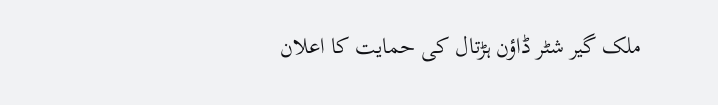ملک گیر شٹر ڈاؤن ہڑتال کی حمایت کا اعلان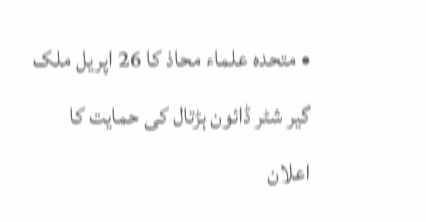• متحدہ علماء محاذ کا 26 اپریل ملک گیر شٹر ڈائون ہڑتال کی حمایت کا اعلان